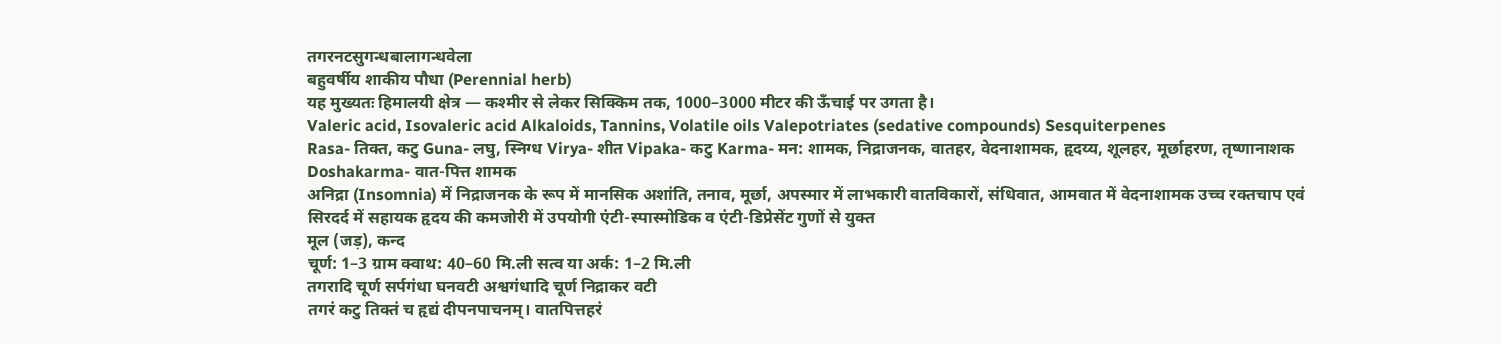तगरनटसुगन्धबालागन्धवेला
बहुवर्षीय शाकीय पौधा (Perennial herb)
यह मुख्यतः हिमालयी क्षेत्र — कश्मीर से लेकर सिक्किम तक, 1000–3000 मीटर की ऊँचाई पर उगता है।
Valeric acid, Isovaleric acid Alkaloids, Tannins, Volatile oils Valepotriates (sedative compounds) Sesquiterpenes
Rasa- तिक्त, कटु Guna- लघु, स्निग्ध Virya- शीत Vipaka- कटु Karma- मन: शामक, निद्राजनक, वातहर, वेदनाशामक, हृदय्य, शूलहर, मूर्छाहरण, तृष्णानाशक Doshakarma- वात-पित्त शामक
अनिद्रा (Insomnia) में निद्राजनक के रूप में मानसिक अशांति, तनाव, मूर्छा, अपस्मार में लाभकारी वातविकारों, संधिवात, आमवात में वेदनाशामक उच्च रक्तचाप एवं सिरदर्द में सहायक हृदय की कमजोरी में उपयोगी एंटी-स्पास्मोडिक व एंटी-डिप्रेसेंट गुणों से युक्त
मूल (जड़), कन्द
चूर्ण: 1–3 ग्राम क्वाथ: 40–60 मि.ली सत्व या अर्क: 1–2 मि.ली
तगरादि चूर्ण सर्पगंधा घनवटी अश्वगंधादि चूर्ण निद्राकर वटी
तगरं कटु तिक्तं च हृद्यं दीपनपाचनम्। वातपित्तहरं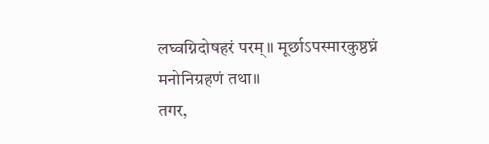लघ्वग्निदोषहरं परम्॥ मूर्छाऽपस्मारकुष्ठघ्नं मनोनिग्रहणं तथा॥
तगर,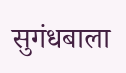सुगंधबाला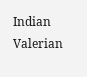Indian Valerian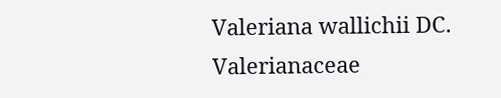Valeriana wallichii DC.
Valerianaceae